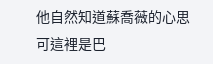他自然知道蘇喬薇的心思
可這裡是巴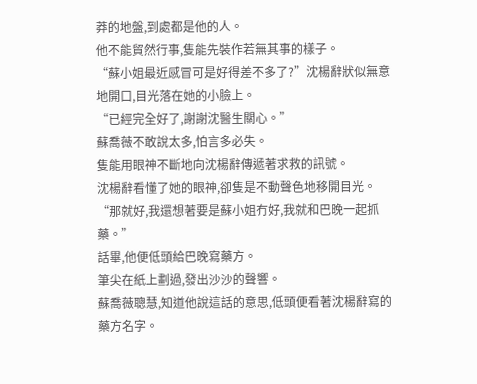莽的地盤,到處都是他的人。
他不能貿然行事,隻能先裝作若無其事的樣子。
“蘇小姐最近感冒可是好得差不多了?”沈楊辭狀似無意地開口,目光落在她的小臉上。
“已經完全好了,謝謝沈醫生關心。”
蘇喬薇不敢說太多,怕言多必失。
隻能用眼神不斷地向沈楊辭傳遞著求救的訊號。
沈楊辭看懂了她的眼神,卻隻是不動聲色地移開目光。
“那就好,我還想著要是蘇小姐冇好,我就和巴晚一起抓藥。”
話畢,他便低頭給巴晚寫藥方。
筆尖在紙上劃過,發出沙沙的聲響。
蘇喬薇聰慧,知道他說這話的意思,低頭便看著沈楊辭寫的藥方名字。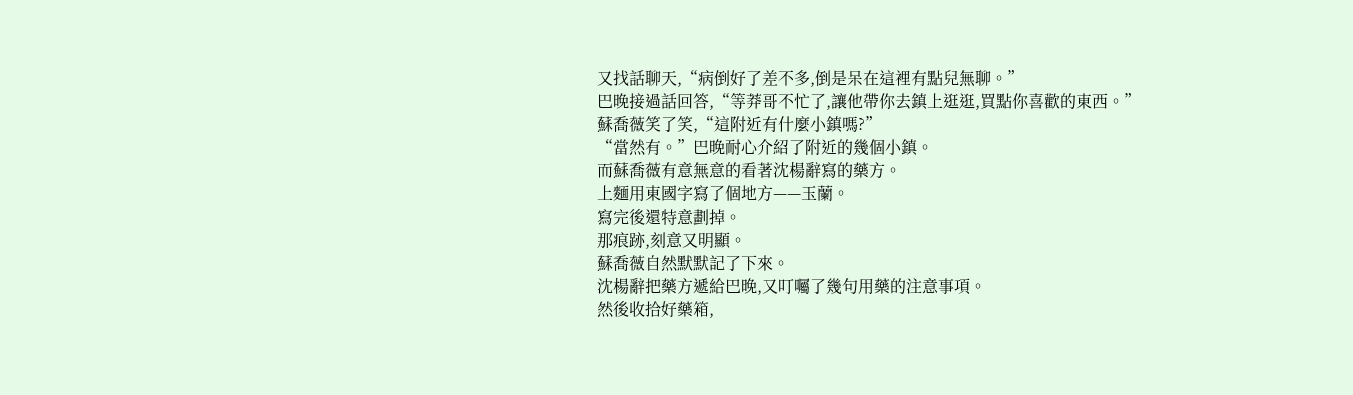又找話聊天,“病倒好了差不多,倒是呆在這裡有點兒無聊。”
巴晚接過話回答,“等莽哥不忙了,讓他帶你去鎮上逛逛,買點你喜歡的東西。”
蘇喬薇笑了笑,“這附近有什麼小鎮嗎?”
“當然有。”巴晚耐心介紹了附近的幾個小鎮。
而蘇喬薇有意無意的看著沈楊辭寫的藥方。
上麵用東國字寫了個地方——玉蘭。
寫完後還特意劃掉。
那痕跡,刻意又明顯。
蘇喬薇自然默默記了下來。
沈楊辭把藥方遞給巴晚,又叮囑了幾句用藥的注意事項。
然後收拾好藥箱,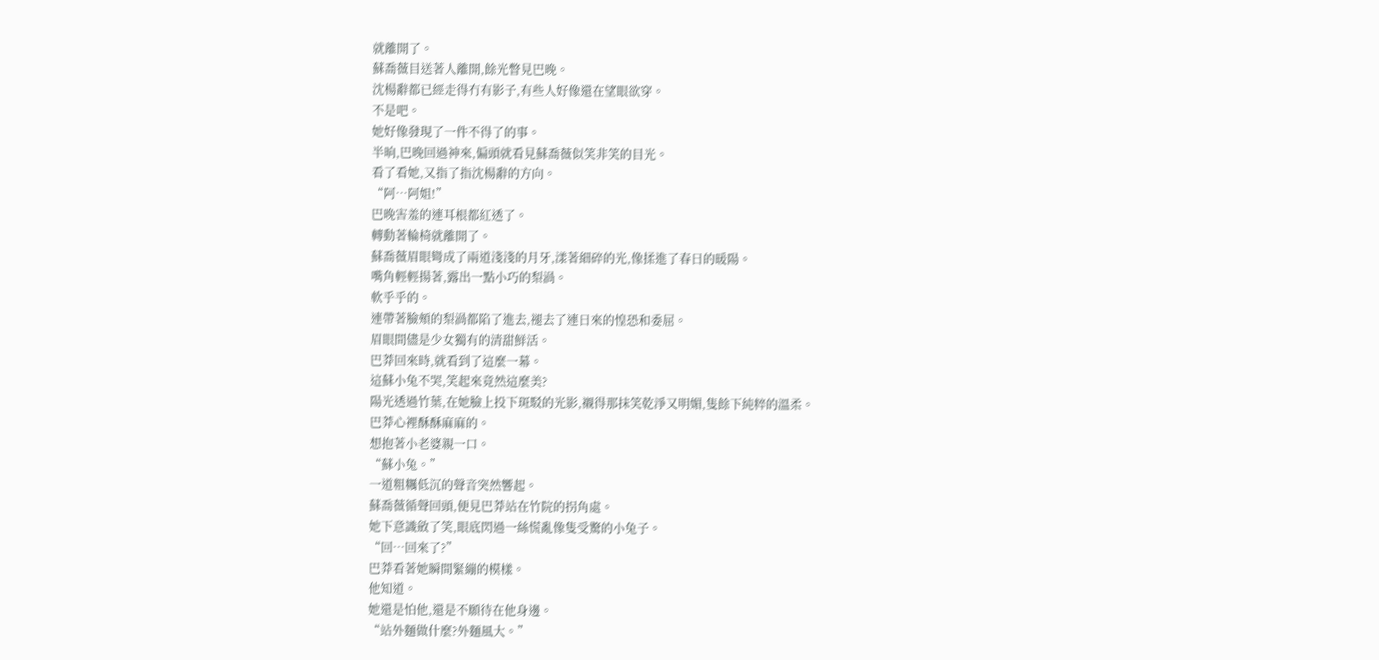就離開了。
蘇喬薇目送著人離開,餘光瞥見巴晚。
沈楊辭都已經走得冇有影子,有些人好像還在望眼欲穿。
不是吧。
她好像發現了一件不得了的事。
半晌,巴晚回過神來,偏頭就看見蘇喬薇似笑非笑的目光。
看了看她,又指了指沈楊辭的方向。
“阿…阿姐!”
巴晚害羞的連耳根都紅透了。
轉動著輪椅就離開了。
蘇喬薇眉眼彎成了兩道淺淺的月牙,漾著細碎的光,像揉進了春日的暖陽。
嘴角輕輕揚著,露出一點小巧的梨渦。
軟乎乎的。
連帶著臉頰的梨渦都陷了進去,褪去了連日來的惶恐和委屈。
眉眼間儘是少女獨有的清甜鮮活。
巴莽回來時,就看到了這麼一幕。
這蘇小兔不哭,笑起來竟然這麼美?
陽光透過竹葉,在她臉上投下斑駁的光影,襯得那抹笑乾淨又明媚,隻餘下純粹的溫柔。
巴莽心裡酥酥麻麻的。
想抱著小老婆親一口。
“蘇小兔。”
一道粗糲低沉的聲音突然響起。
蘇喬薇循聲回頭,便見巴莽站在竹院的拐角處。
她下意識斂了笑,眼底閃過一絲慌亂像隻受驚的小兔子。
“回…回來了?”
巴莽看著她瞬間緊繃的模樣。
他知道。
她還是怕他,還是不願待在他身邊。
“站外麵做什麼?外麵風大。”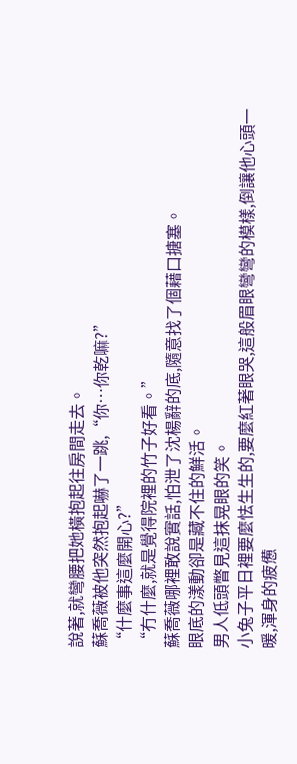說著,就彎腰把她橫抱起往房間走去。
蘇喬薇被他突然抱起嚇了一跳,“你…你乾嘛?”
“什麼事這麼開心?”
“冇什麼,就是覺得院裡的竹子好看。”
蘇喬薇哪裡敢說實話,怕泄了沈楊辭的底,隨意找了個藉口搪塞。
眼底的漾動卻是藏不住的鮮活。
男人低頭瞥見這抹晃眼的笑。
小兔子平日裡要麼怯生生的,要麼紅著眼哭,這般眉眼彎彎的模樣,倒讓他心頭一暖,渾身的疲憊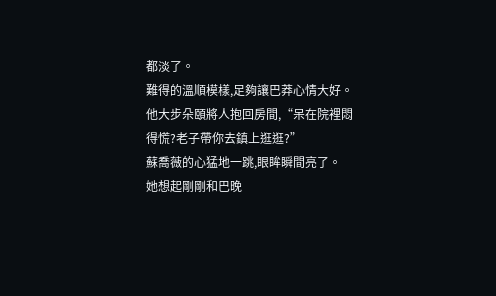都淡了。
難得的溫順模樣,足夠讓巴莽心情大好。
他大步朵頤將人抱回房間,“呆在院裡悶得慌?老子帶你去鎮上逛逛?”
蘇喬薇的心猛地一跳,眼眸瞬間亮了。
她想起剛剛和巴晚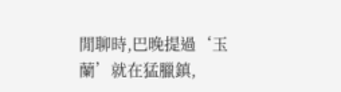閒聊時,巴晚提過‘玉蘭’就在猛臘鎮,